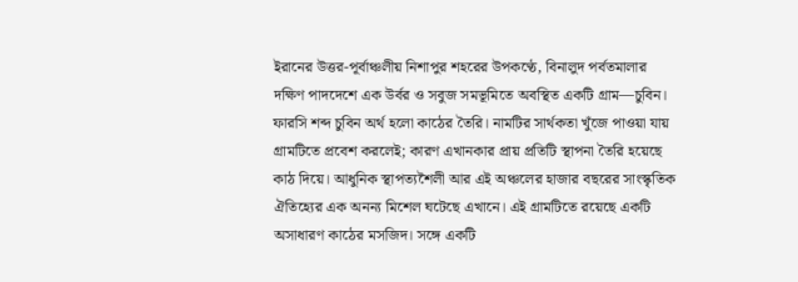ইরানের উত্তর-পূর্বাঞ্চলীয় নিশাপুর শহরের উপকণ্ঠে, বিনালুদ পর্বতমালার দক্ষিণ পাদদেশে এক উর্বর ও সবুজ সমভূমিতে অবস্থিত একটি গ্রাম—চুবিন। ফারসি শব্দ চুবিন অর্থ হলো কাঠের তৈরি। নামটির সার্থকতা খুঁজে পাওয়া যায় গ্রামটিতে প্রবেশ করলেই; কারণ এখানকার প্রায় প্রতিটি স্থাপনা তৈরি হয়েছে কাঠ দিয়ে। আধুনিক স্থাপত্যশৈলী আর এই অঞ্চলের হাজার বছরের সাংস্কৃতিক ঐতিহ্যের এক অনন্য মিশেল ঘটেছে এখানে। এই গ্রামটিতে রয়েছে একটি অসাধারণ কাঠের মসজিদ। সঙ্গে একটি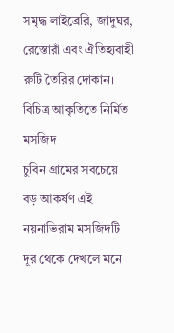সমৃদ্ধ লাইব্রেরি, জাদুঘর, রেস্তোরাঁ এবং ঐতিহ্যবাহী রুটি তৈরির দোকান।
বিচিত্র আকৃতিতে নির্মিত মসজিদ
চুবিন গ্রামের সবচেয়ে বড় আকর্ষণ এই নয়নাভিরাম মসজিদটি দূর থেকে দেখলে মনে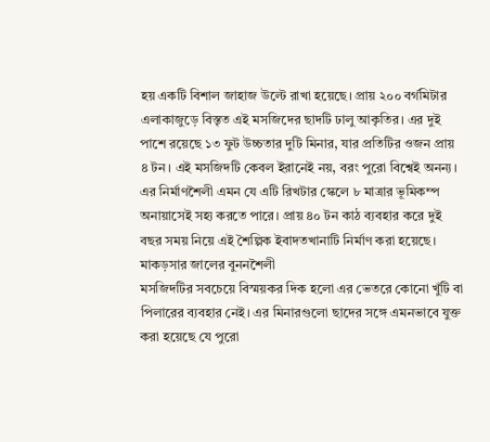হয় একটি বিশাল জাহাজ উল্টে রাখা হয়েছে। প্রায় ২০০ বর্গমিটার এলাকাজুড়ে বিস্তৃত এই মসজিদের ছাদটি ঢালু আকৃতির। এর দুই পাশে রয়েছে ১৩ ফুট উচ্চতার দুটি মিনার, যার প্রতিটির ওজন প্রায় ৪ টন। এই মসজিদটি কেবল ইরানেই নয়, বরং পুরো বিশ্বেই অনন্য। এর নির্মাণশৈলী এমন যে এটি রিখটার স্কেলে ৮ মাত্রার ভূমিকম্প অনায়াসেই সহ্য করতে পারে। প্রায় ৪০ টন কাঠ ব্যবহার করে দুই বছর সময় নিয়ে এই শৈল্পিক ইবাদতখানাটি নির্মাণ করা হয়েছে।
মাকড়সার জালের বুননশৈলী
মসজিদটির সবচেয়ে বিস্ময়কর দিক হলো এর ভেতরে কোনো খুঁটি বা পিলারের ব্যবহার নেই। এর মিনারগুলো ছাদের সঙ্গে এমনভাবে যুক্ত করা হয়েছে যে পুরো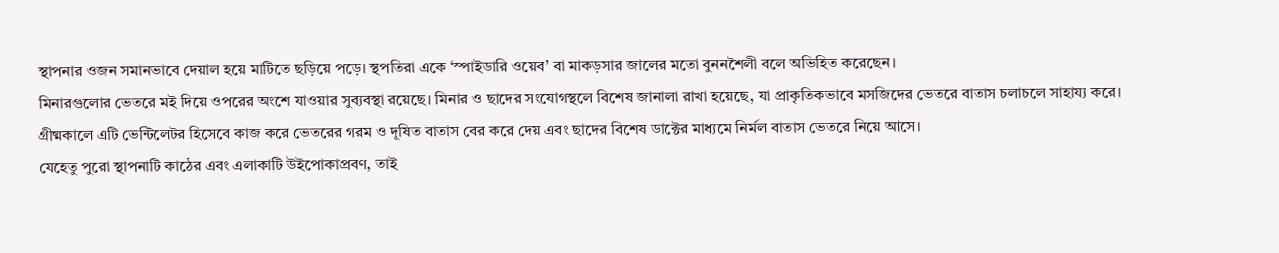স্থাপনার ওজন সমানভাবে দেয়াল হয়ে মাটিতে ছড়িয়ে পড়ে। স্থপতিরা একে ‘স্পাইডারি ওয়েব’ বা মাকড়সার জালের মতো বুননশৈলী বলে অভিহিত করেছেন।
মিনারগুলোর ভেতরে মই দিয়ে ওপরের অংশে যাওয়ার সুব্যবস্থা রয়েছে। মিনার ও ছাদের সংযোগস্থলে বিশেষ জানালা রাখা হয়েছে, যা প্রাকৃতিকভাবে মসজিদের ভেতরে বাতাস চলাচলে সাহায্য করে। গ্রীষ্মকালে এটি ভেন্টিলেটর হিসেবে কাজ করে ভেতরের গরম ও দূষিত বাতাস বের করে দেয় এবং ছাদের বিশেষ ডাক্টের মাধ্যমে নির্মল বাতাস ভেতরে নিয়ে আসে।
যেহেতু পুরো স্থাপনাটি কাঠের এবং এলাকাটি উইপোকাপ্রবণ, তাই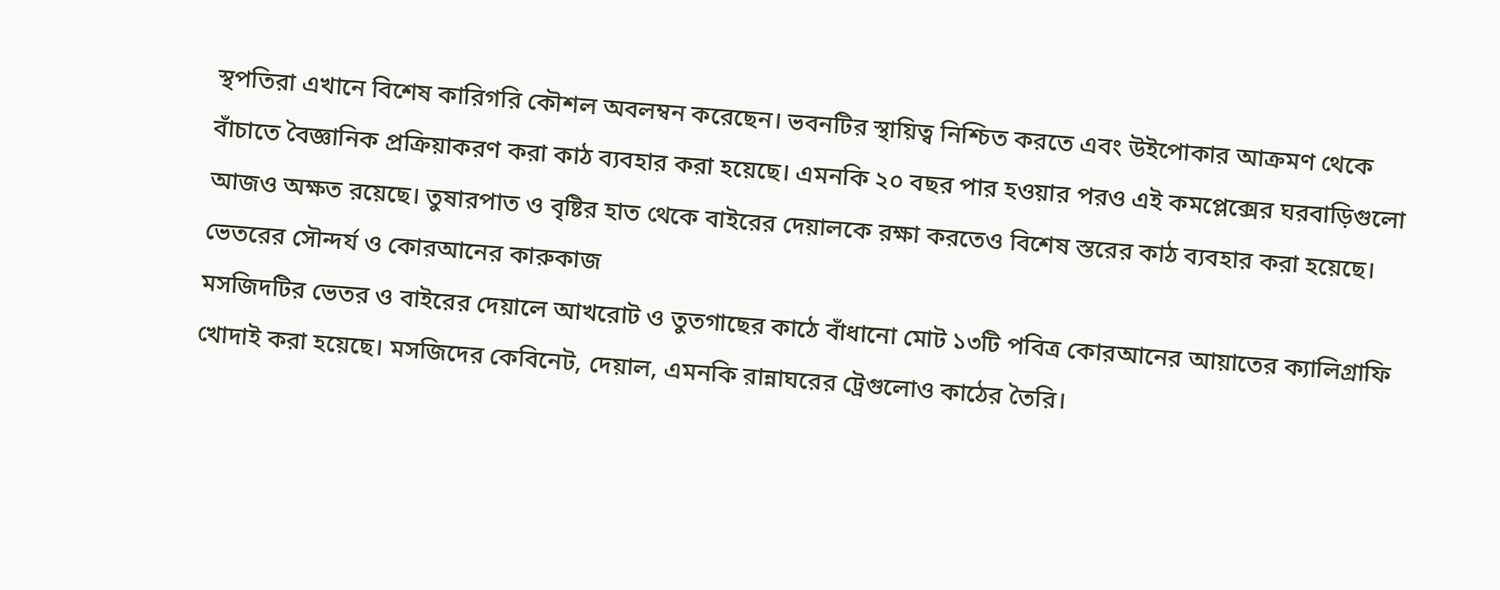স্থপতিরা এখানে বিশেষ কারিগরি কৌশল অবলম্বন করেছেন। ভবনটির স্থায়িত্ব নিশ্চিত করতে এবং উইপোকার আক্রমণ থেকে বাঁচাতে বৈজ্ঞানিক প্রক্রিয়াকরণ করা কাঠ ব্যবহার করা হয়েছে। এমনকি ২০ বছর পার হওয়ার পরও এই কমপ্লেক্সের ঘরবাড়িগুলো আজও অক্ষত রয়েছে। তুষারপাত ও বৃষ্টির হাত থেকে বাইরের দেয়ালকে রক্ষা করতেও বিশেষ স্তরের কাঠ ব্যবহার করা হয়েছে।
ভেতরের সৌন্দর্য ও কোরআনের কারুকাজ
মসজিদটির ভেতর ও বাইরের দেয়ালে আখরোট ও তুতগাছের কাঠে বাঁধানো মোট ১৩টি পবিত্র কোরআনের আয়াতের ক্যালিগ্রাফি খোদাই করা হয়েছে। মসজিদের কেবিনেট, দেয়াল, এমনকি রান্নাঘরের ট্রেগুলোও কাঠের তৈরি।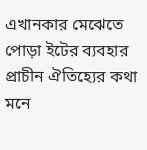এখানকার মেঝেতে পোড়া ইটের ব্যবহার প্রাচীন ঐতিহ্যের কথা মনে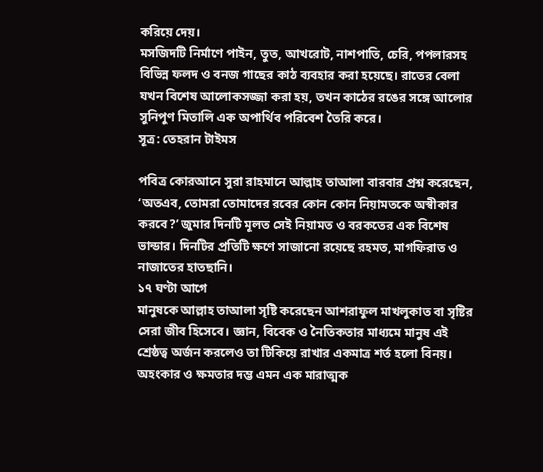করিয়ে দেয়।
মসজিদটি নির্মাণে পাইন, তুত, আখরোট, নাশপাতি, চেরি, পপলারসহ বিভিন্ন ফলদ ও বনজ গাছের কাঠ ব্যবহার করা হয়েছে। রাতের বেলা যখন বিশেষ আলোকসজ্জা করা হয়, তখন কাঠের রঙের সঙ্গে আলোর সুনিপুণ মিতালি এক অপার্থিব পরিবেশ তৈরি করে।
সূত্র: তেহরান টাইমস

পবিত্র কোরআনে সুরা রাহমানে আল্লাহ তাআলা বারবার প্রশ্ন করেছেন, ‘অতএব, তোমরা তোমাদের রবের কোন কোন নিয়ামতকে অস্বীকার করবে?’ জুমার দিনটি মূলত সেই নিয়ামত ও বরকতের এক বিশেষ ভান্ডার। দিনটির প্রতিটি ক্ষণে সাজানো রয়েছে রহমত, মাগফিরাত ও নাজাতের হাতছানি।
১৭ ঘণ্টা আগে
মানুষকে আল্লাহ তাআলা সৃষ্টি করেছেন আশরাফুল মাখলুকাত বা সৃষ্টির সেরা জীব হিসেবে। জ্ঞান, বিবেক ও নৈতিকতার মাধ্যমে মানুষ এই শ্রেষ্ঠত্ব অর্জন করলেও তা টিকিয়ে রাখার একমাত্র শর্ত হলো বিনয়। অহংকার ও ক্ষমতার দম্ভ এমন এক মারাত্মক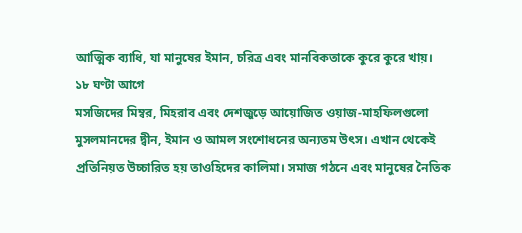আত্মিক ব্যাধি, যা মানুষের ইমান, চরিত্র এবং মানবিকতাকে কুরে কুরে খায়।
১৮ ঘণ্টা আগে
মসজিদের মিম্বর, মিহরাব এবং দেশজুড়ে আয়োজিত ওয়াজ-মাহফিলগুলো মুসলমানদের দ্বীন, ইমান ও আমল সংশোধনের অন্যতম উৎস। এখান থেকেই প্রতিনিয়ত উচ্চারিত হয় তাওহিদের কালিমা। সমাজ গঠনে এবং মানুষের নৈতিক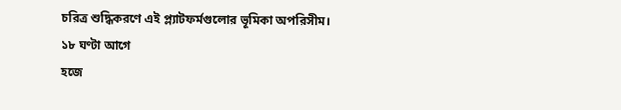চরিত্র শুদ্ধিকরণে এই প্ল্যাটফর্মগুলোর ভূমিকা অপরিসীম।
১৮ ঘণ্টা আগে
হজে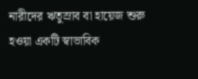নারীদের ঋতুস্রাব বা হায়েজ শুরু হওয়া একটি স্বাভাবিক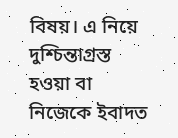বিষয়। এ নিয়ে দুশ্চিন্তাগ্রস্ত হওয়া বা নিজেকে ইবাদত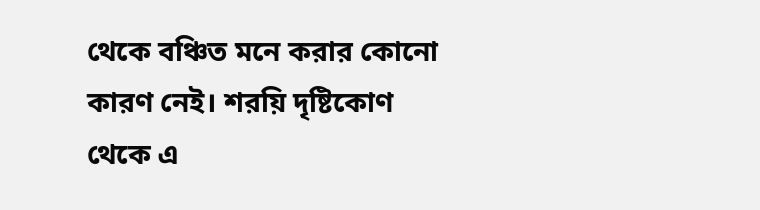থেকে বঞ্চিত মনে করার কোনো কারণ নেই। শরয়ি দৃষ্টিকোণ থেকে এ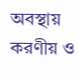অবস্থায় করণীয় ও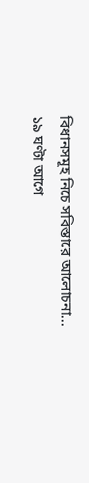বিধানসমূহ নিচে সবিস্তারে আলোচনা...
১৯ ঘণ্টা আগে